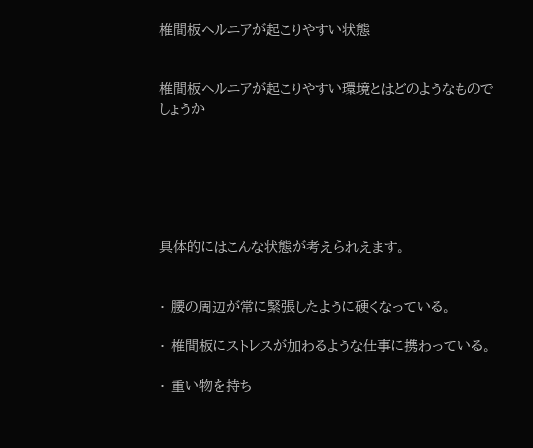椎間板ヘルニアが起こりやすい状態


椎間板ヘルニアが起こりやすい環境とはどのようなものでしょうか






具体的にはこんな状態が考えられえます。


・ 腰の周辺が常に緊張したように硬くなっている。

・ 椎間板にストレスが加わるような仕事に携わっている。

・ 重い物を持ち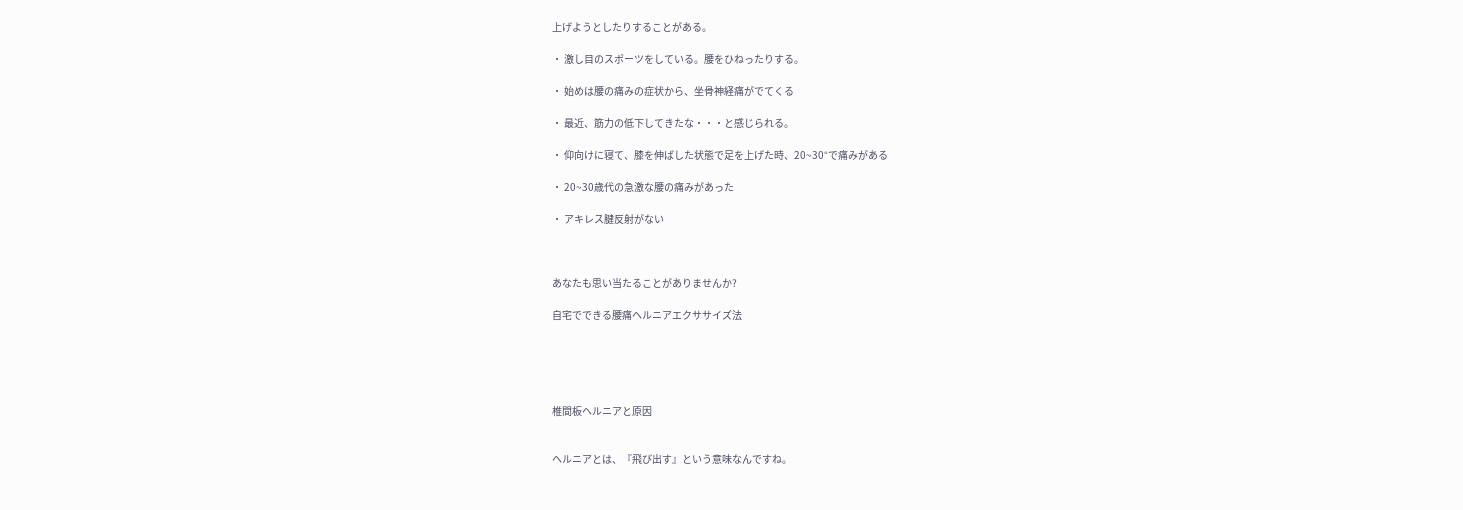上げようとしたりすることがある。

・ 激し目のスポーツをしている。腰をひねったりする。

・ 始めは腰の痛みの症状から、坐骨神経痛がでてくる

・ 最近、筋力の低下してきたな・・・と感じられる。

・ 仰向けに寝て、膝を伸ばした状態で足を上げた時、20~30°で痛みがある

・ 20~30歳代の急激な腰の痛みがあった

・ アキレス腱反射がない



あなたも思い当たることがありませんか?

自宅でできる腰痛ヘルニアエクササイズ法





椎間板ヘルニアと原因


ヘルニアとは、『飛び出す』という意味なんですね。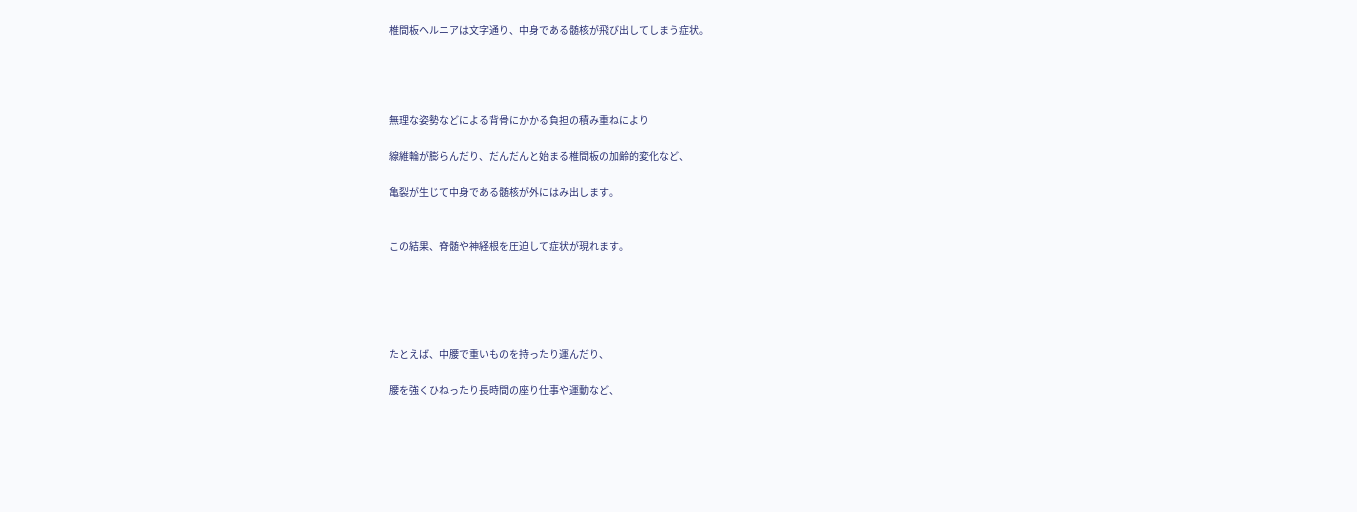椎間板ヘルニアは文字通り、中身である髄核が飛び出してしまう症状。




無理な姿勢などによる背骨にかかる負担の積み重ねにより

線維輪が膨らんだり、だんだんと始まる椎間板の加齢的変化など、

亀裂が生じて中身である髄核が外にはみ出します。


この結果、脊髄や神経根を圧迫して症状が現れます。





たとえば、中腰で重いものを持ったり運んだり、

腰を強くひねったり長時間の座り仕事や運動など、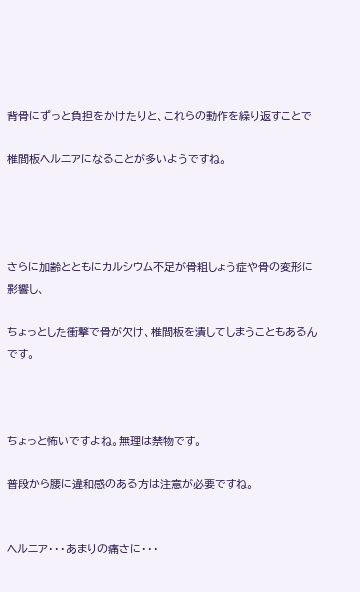背骨にずっと負担をかけたりと、これらの動作を繰り返すことで

椎間板ヘルニアになることが多いようですね。




さらに加齢とともにカルシウム不足が骨粗しょう症や骨の変形に影響し、

ちょっとした衝撃で骨が欠け、椎間板を潰してしまうこともあるんです。



ちょっと怖いですよね。無理は禁物です。

普段から腰に違和感のある方は注意が必要ですね。


ヘルニア・・・あまりの痛さに・・・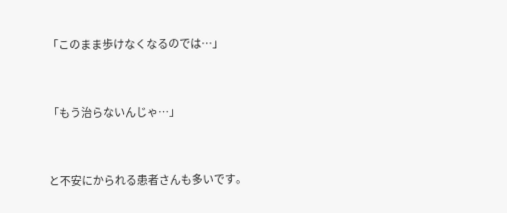「このまま歩けなくなるのでは…」


「もう治らないんじゃ…」


と不安にかられる患者さんも多いです。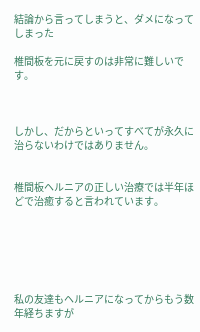結論から言ってしまうと、ダメになってしまった

椎間板を元に戻すのは非常に難しいです。



しかし、だからといってすべてが永久に治らないわけではありません。


椎間板ヘルニアの正しい治療では半年ほどで治癒すると言われています。






私の友達もヘルニアになってからもう数年経ちますが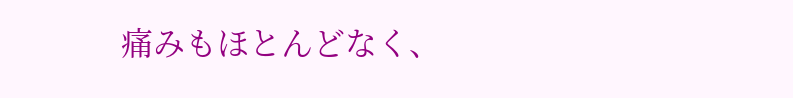痛みもほとんどなく、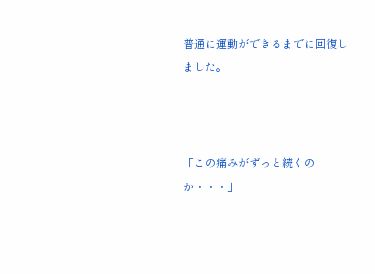普通に運動ができるまでに回復しました。



「この痛みがずっと続くのか・・・」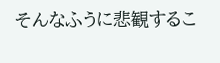そんなふうに悲観するこ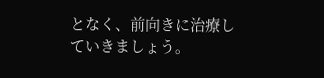となく、前向きに治療していきましょう。